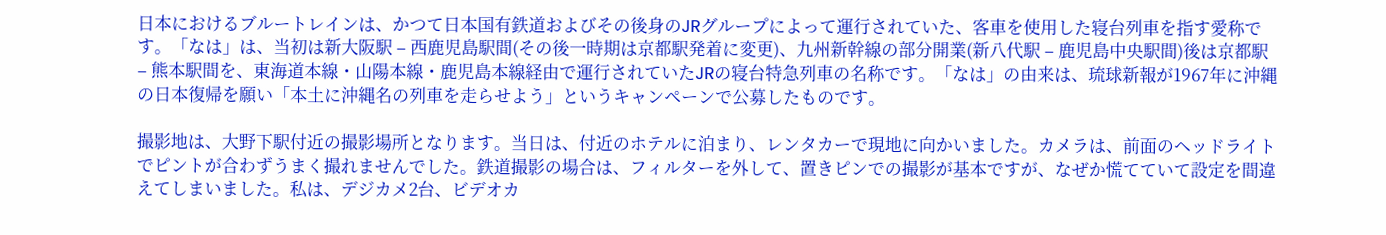日本におけるブルートレインは、かつて日本国有鉄道およびその後身のJRグループによって運行されていた、客車を使用した寝台列車を指す愛称です。「なは」は、当初は新大阪駅 – 西鹿児島駅間(その後一時期は京都駅発着に変更)、九州新幹線の部分開業(新八代駅 – 鹿児島中央駅間)後は京都駅 – 熊本駅間を、東海道本線・山陽本線・鹿児島本線経由で運行されていたJRの寝台特急列車の名称です。「なは」の由来は、琉球新報が1967年に沖縄の日本復帰を願い「本土に沖縄名の列車を走らせよう」というキャンペーンで公募したものです。

撮影地は、大野下駅付近の撮影場所となります。当日は、付近のホテルに泊まり、レンタカーで現地に向かいました。カメラは、前面のヘッドライトでピントが合わずうまく撮れませんでした。鉄道撮影の場合は、フィルターを外して、置きピンでの撮影が基本ですが、なぜか慌てていて設定を間違えてしまいました。私は、デジカメ2台、ビデオカ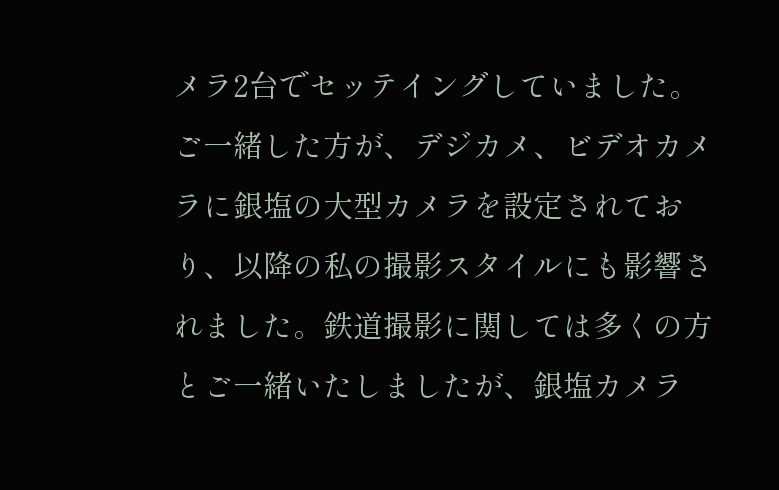メラ2台でセッテイングしていました。ご一緒した方が、デジカメ、ビデオカメラに銀塩の大型カメラを設定されており、以降の私の撮影スタイルにも影響されました。鉄道撮影に関しては多くの方とご一緒いたしましたが、銀塩カメラ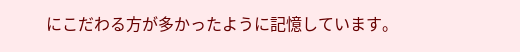にこだわる方が多かったように記憶しています。